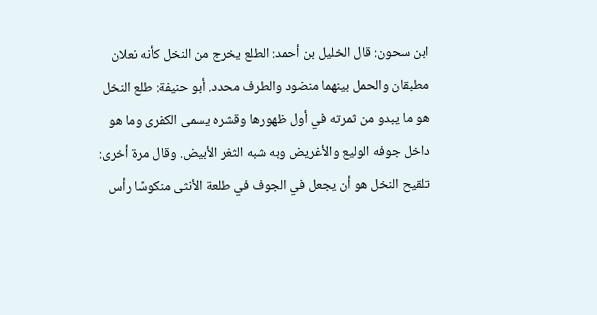ابن سحون: قال الخليل بن أحمد: الطلع يخرج من النخل كأنه نعلان مطبقان والحمل بينهما منضود والطرف محدد. أبو حنيفة: طلع النخل هو ما يبدو من ثمرته في أول ظهورها وقشره يسمى الكفرى وما هو داخل جوفه الوليع والأغريض وبه شبه الثغر الأبيض. وقال مرة أخرى: تلقيح النخل هو أن يجعل في الجوف في طلعة الأنثى منكوسًا رأس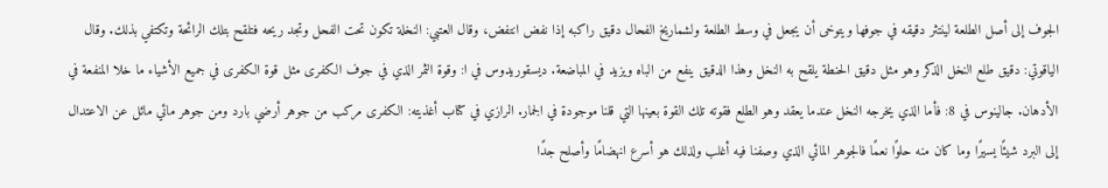الجوف إلى أصل الطلعة لينتثر دقيقه في جوفها ويتوخى أن يجعل في وسط الطلعة ولشماريخ الفحال دقيق راكبه إذا نفض انتفض، وقال العتبي: النخلة تكون تحت الفحل وتجد ريحه فتلقح بتلك الرائحة وتكتفي بذلك. وقال الياقوتي: دقيق طلع النخل الذكر وهو مثل دقيق الحنطة يلقح به النخل وهذا الدقيق ينفع من الباه ويزيد في المباضعة. ديسقوريدوس في ا: وقوة الثمر الذي في جوف الكفرى مثل قوة الكفرى في جميع الأشياء ما خلا المنفعة في الأدهان. جالينوس في 8: فأما الذي يخرجه النخل عندما يعقد وهو الطلع فقوته تلك القوة بعينها التي قلنا موجودة في الجمار. الرازي في كتاب أغذيته: الكفرى مركب من جوهر أرضي بارد ومن جوهر مائي مائل عن الاعتدال إلى البرد شيئًا يسيرًا وما كان منه حلوًا نعمًا فالجوهر المائي الذي وصفنا فيه أغلب ولذلك هو أسرع انهضامًا وأصلح جدًا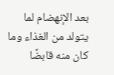بعد الإنهضام لما يتولد من الغذاء وما كان منه قابضًا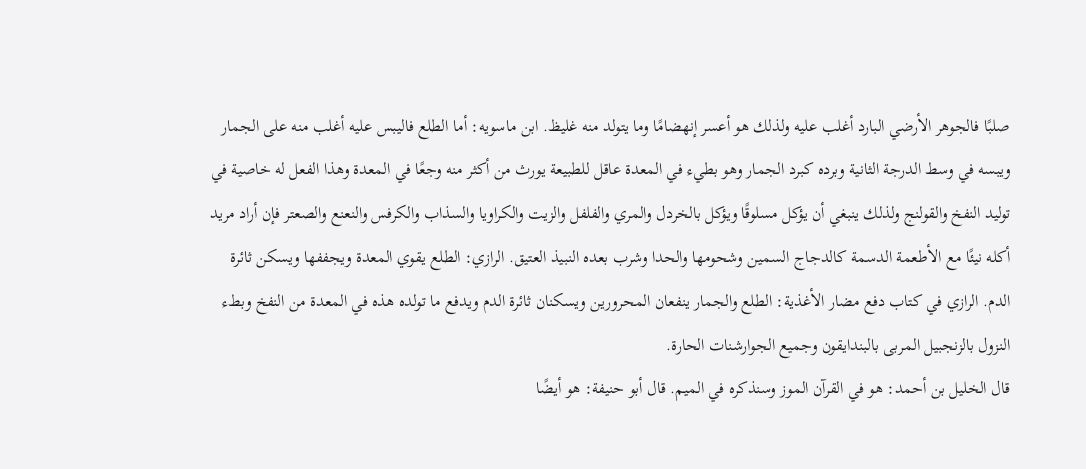صلبًا فالجوهر الأرضي البارد أغلب عليه ولذلك هو أعسر إنهضامًا وما يتولد منه غليظ. ابن ماسويه: أما الطلع فاليبس عليه أغلب منه على الجمار ويبسه في وسط الدرجة الثانية وبرده كبرد الجمار وهو بطيء في المعدة عاقل للطبيعة يورث من أكثر منه وجعًا في المعدة وهذا الفعل له خاصية في توليد النفخ والقولنج ولذلك ينبغي أن يؤكل مسلوقًا ويؤكل بالخردل والمري والفلفل والزيت والكراويا والسذاب والكرفس والنعنع والصعتر فإن أراد مريد أكله نيئًا مع الأطعمة الدسمة كالدجاج السمين وشحومها والحدا وشرب بعده النبيذ العتيق. الرازي: الطلع يقوي المعدة ويجففها ويسكن ثائرة الدم. الرازي في كتاب دفع مضار الأغذية: الطلع والجمار ينفعان المحرورين ويسكنان ثائرة الدم ويدفع ما تولده هذه في المعدة من النفخ وبطء النزول بالزنجبيل المربى بالبندايقون وجميع الجوارشنات الحارة.
قال الخليل بن أحمد: هو في القرآن الموز وسنذكره في الميم. قال أبو حنيفة: هو أيضًا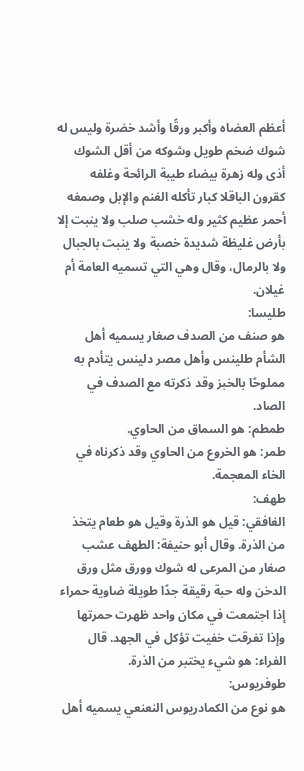أعظم العضاه وأكبر ورقًا وأشد خضرة وليس له شوك ضخم طويل وشوكه من أقل الشوك أذى وله زهرة بيضاء طيبة الرائحة وغلفه كقرون الباقلا كبار تأكله الغنم والإبل وصمغه أحمر عظيم كثير وله خشب صلب ولا ينبت إلا بأرض غليظة شديدة خصبة ولا ينبت بالجبال ولا بالرمال، وقال وهي التي تسميه العامة أم غيلان.
طليسا:
هو صنف من الصدف صغار يسميه أهل الشأم طلينس وأهل مصر دلينس يتأدم به مملوحًا بالخبز وقد ذكرته مع الصدف في الصاد.
طمطم: هو السماق من الحاوي.
طمر: هو الخروع من الحاوي وقد ذكرناه في الخاء المعجمة.
طهف:
الغافقي: قيل هو الذرة وقيل هو طعام يتخذ من الذرة. وقال أبو حنيفة: الطهف عشب صغار من المرعى له شوك وورق مثل ورق الدخن وله حبة رقيقة جدًا طويلة ضاوية حمراء إذا اجتمعت في مكان واحد ظهرت حمرتها وإذا تفرقت خفيت تؤكل في الجهد. قال الفراء: هو شيء يختبر من الذرة.
طوفريوس:
هو نوع من الكمادريوس النعنعي يسميه أهل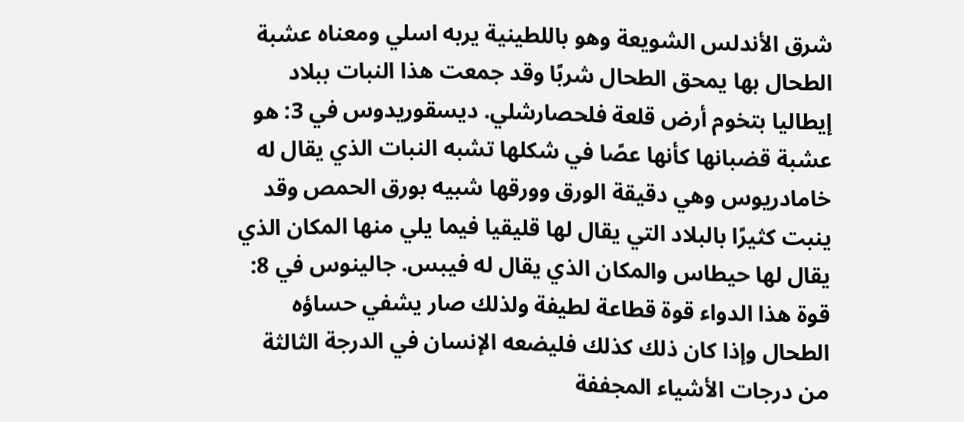شرق الأندلس الشويعة وهو باللطينية يربه اسلي ومعناه عشبة الطحال بها يمحق الطحال شربًا وقد جمعت هذا النبات ببلاد إيطاليا بتخوم أرض قلعة فلحصارشلي. ديسقوريدوس في 3: هو عشبة قضبانها كأنها عصًا في شكلها تشبه النبات الذي يقال له خامادريوس وهي دقيقة الورق وورقها شبيه بورق الحمص وقد ينبت كثيرًا بالبلاد التي يقال لها قليقيا فيما يلي منها المكان الذي يقال لها حيطاس والمكان الذي يقال له فيبس. جالينوس في 8: قوة هذا الدواء قوة قطاعة لطيفة ولذلك صار يشفي حساؤه الطحال وإذا كان ذلك كذلك فليضعه الإنسان في الدرجة الثالثة من درجات الأشياء المجففة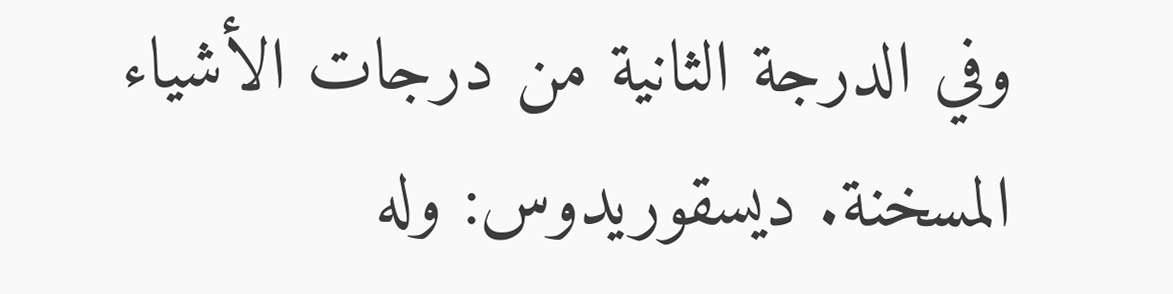وفي الدرجة الثانية من درجات الأشياء المسخنة. ديسقوريدوس: وله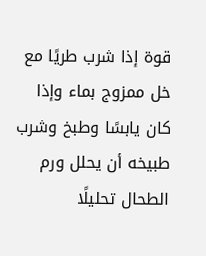قوة إذا شرب طريًا مع خل ممزوج بماء وإذا كان يابسًا وطبخ وشرب طبيخه أن يحلل ورم الطحال تحليلًا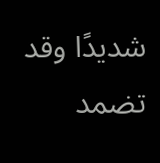شديدًا وقد تضمد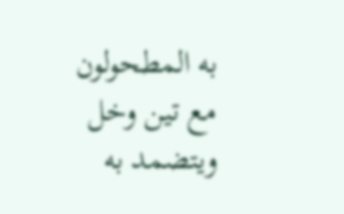به المطحولون مع تين وخل ويتضمد به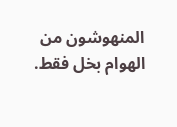المنهوشون من الهوام بخل فقط.